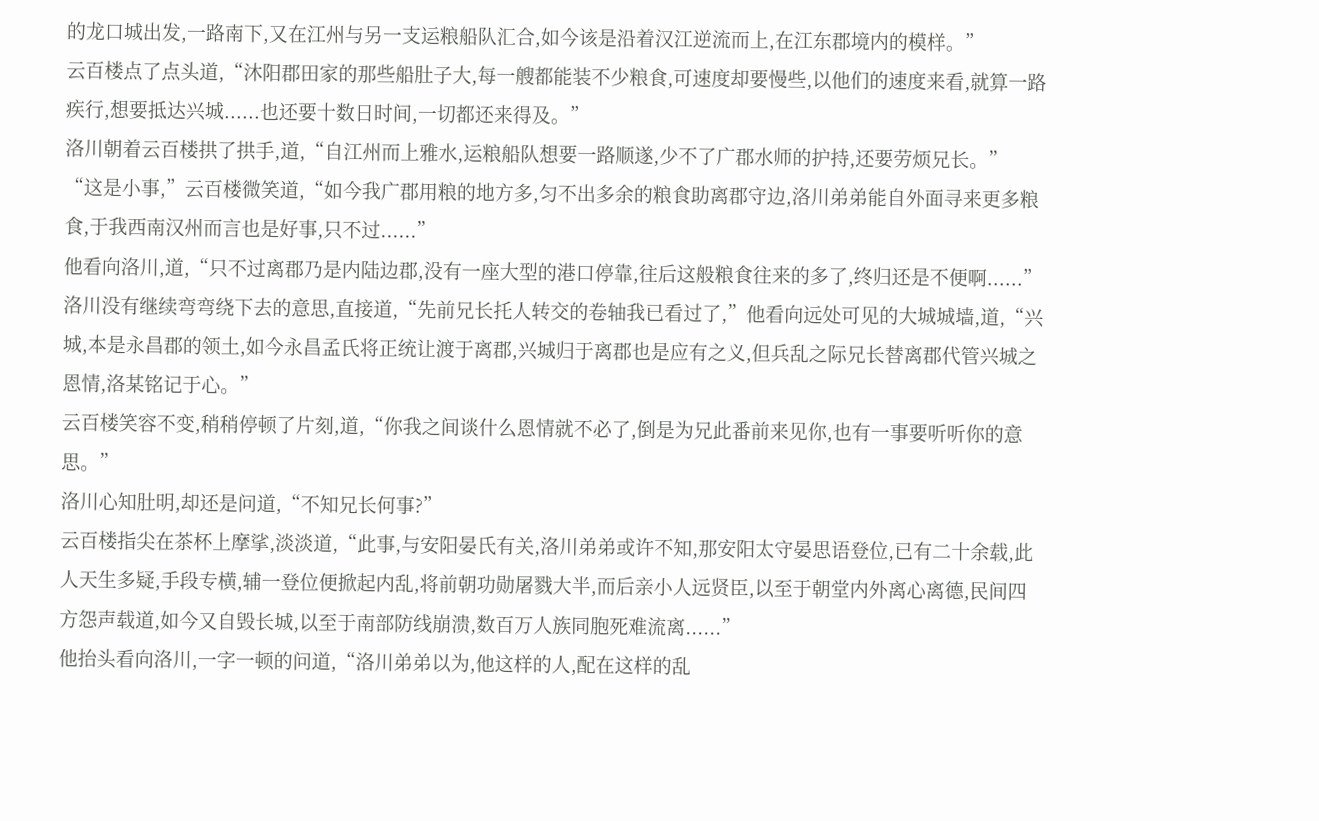的龙口城出发,一路南下,又在江州与另一支运粮船队汇合,如今该是沿着汉江逆流而上,在江东郡境内的模样。”
云百楼点了点头道,“沐阳郡田家的那些船肚子大,每一艘都能装不少粮食,可速度却要慢些,以他们的速度来看,就算一路疾行,想要抵达兴城......也还要十数日时间,一切都还来得及。”
洛川朝着云百楼拱了拱手,道,“自江州而上雅水,运粮船队想要一路顺遂,少不了广郡水师的护持,还要劳烦兄长。”
“这是小事,”云百楼微笑道,“如今我广郡用粮的地方多,匀不出多余的粮食助离郡守边,洛川弟弟能自外面寻来更多粮食,于我西南汉州而言也是好事,只不过......”
他看向洛川,道,“只不过离郡乃是内陆边郡,没有一座大型的港口停靠,往后这般粮食往来的多了,终归还是不便啊......”
洛川没有继续弯弯绕下去的意思,直接道,“先前兄长托人转交的卷轴我已看过了,”他看向远处可见的大城城墙,道,“兴城,本是永昌郡的领土,如今永昌孟氏将正统让渡于离郡,兴城归于离郡也是应有之义,但兵乱之际兄长替离郡代管兴城之恩情,洛某铭记于心。”
云百楼笑容不变,稍稍停顿了片刻,道,“你我之间谈什么恩情就不必了,倒是为兄此番前来见你,也有一事要听听你的意思。”
洛川心知肚明,却还是问道,“不知兄长何事?”
云百楼指尖在茶杯上摩挲,淡淡道,“此事,与安阳晏氏有关,洛川弟弟或许不知,那安阳太守晏思语登位,已有二十余载,此人天生多疑,手段专横,辅一登位便掀起内乱,将前朝功勋屠戮大半,而后亲小人远贤臣,以至于朝堂内外离心离德,民间四方怨声载道,如今又自毁长城,以至于南部防线崩溃,数百万人族同胞死难流离......”
他抬头看向洛川,一字一顿的问道,“洛川弟弟以为,他这样的人,配在这样的乱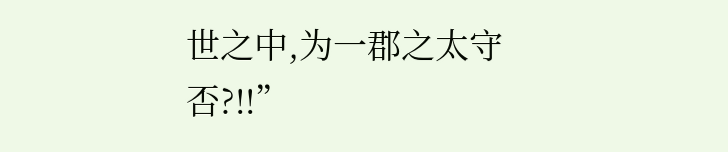世之中,为一郡之太守否?!!”